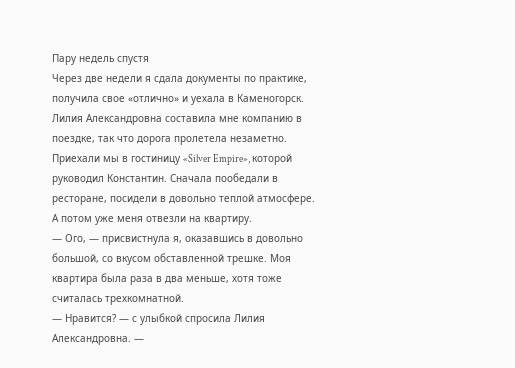Пару недель спустя
Через две недели я сдала документы по практике, получила свое «отлично» и уехала в Каменогорск.
Лилия Александровна составила мне компанию в поездке, так что дорога пролетела незаметно.
Приехали мы в гостиницу «Silver Empire», которой руководил Константин. Сначала пообедали в ресторане, посидели в довольно теплой атмосфере.
А потом уже меня отвезли на квартиру.
— Ого, — присвистнула я, оказавшись в довольно большой, со вкусом обставленной трешке. Моя квартира была раза в два меньше, хотя тоже считалась трехкомнатной.
— Нравится? — с улыбкой спросила Лилия Александровна. —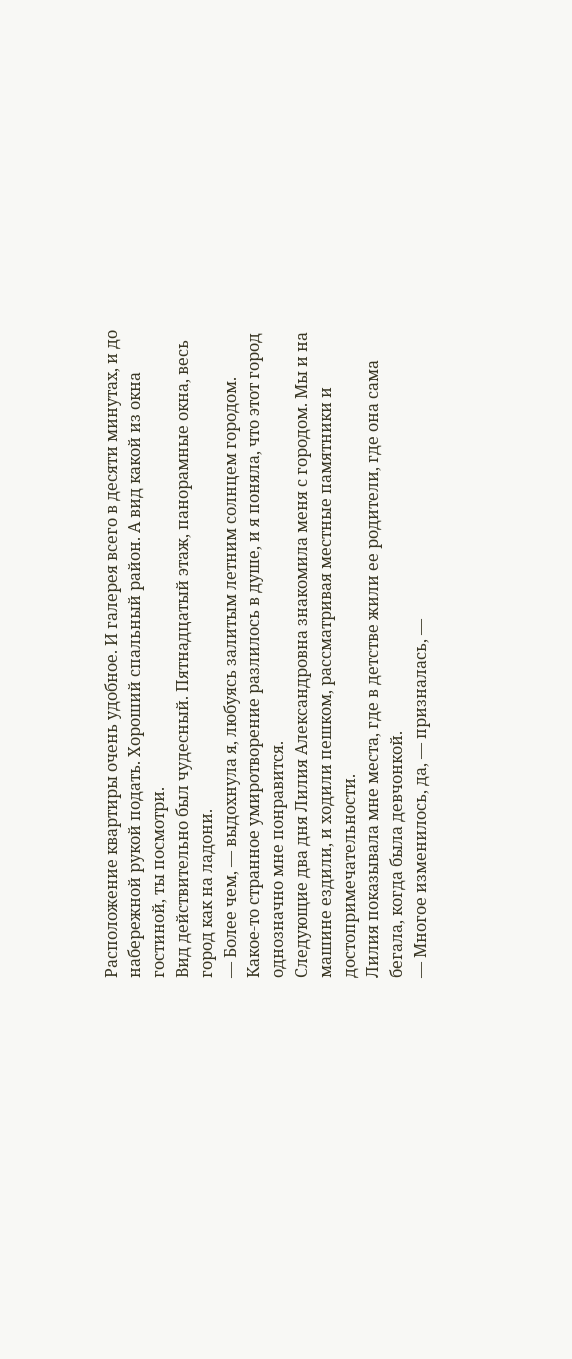Расположение квартиры очень удобное. И галерея всего в десяти минутах, и до набережной рукой подать. Хороший спальный район. А вид какой из окна гостиной, ты посмотри.
Вид действительно был чудесный. Пятнадцатый этаж, панорамные окна, весь город как на ладони.
— Более чем, — выдохнула я, любуясь залитым летним солнцем городом.
Какое-то странное умиротворение разлилось в душе, и я поняла, что этот город однозначно мне понравится.
Следующие два дня Лилия Александровна знакомила меня с городом. Мы и на машине ездили, и ходили пешком, рассматривая местные памятники и достопримечательности.
Лилия показывала мне места, где в детстве жили ее родители, где она сама бегала, когда была девчонкой.
— Многое изменилось, да, — призналась, —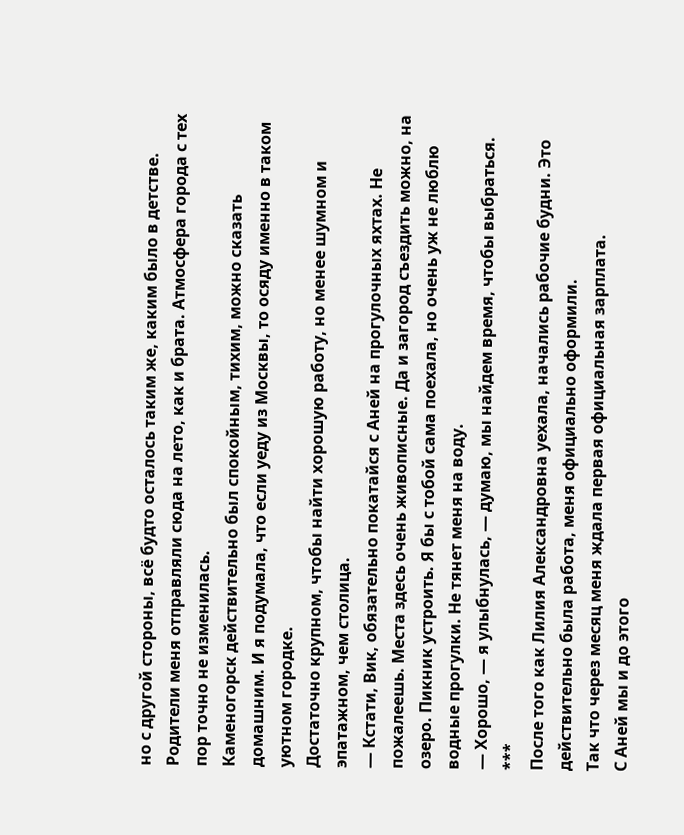но с другой стороны, всё будто осталось таким же, каким было в детстве. Родители меня отправляли сюда на лето, как и брата. Атмосфера города с тех пор точно не изменилась.
Каменогорск действительно был спокойным, тихим, можно сказать домашним. И я подумала, что если уеду из Москвы, то осяду именно в таком уютном городке.
Достаточно крупном, чтобы найти хорошую работу, но менее шумном и эпатажном, чем столица.
— Кстати, Вик, обязательно покатайся с Аней на прогулочных яхтах. Не пожалеешь. Места здесь очень живописные. Да и загород съездить можно, на озеро. Пикник устроить. Я бы с тобой сама поехала, но очень уж не люблю водные прогулки. Не тянет меня на воду.
— Хорошо, — я улыбнулась, — думаю, мы найдем время, чтобы выбраться.
***
После того как Лилия Александровна уехала, начались рабочие будни. Это действительно была работа, меня официально оформили.
Так что через месяц меня ждала первая официальная зарплата.
С Аней мы и до этого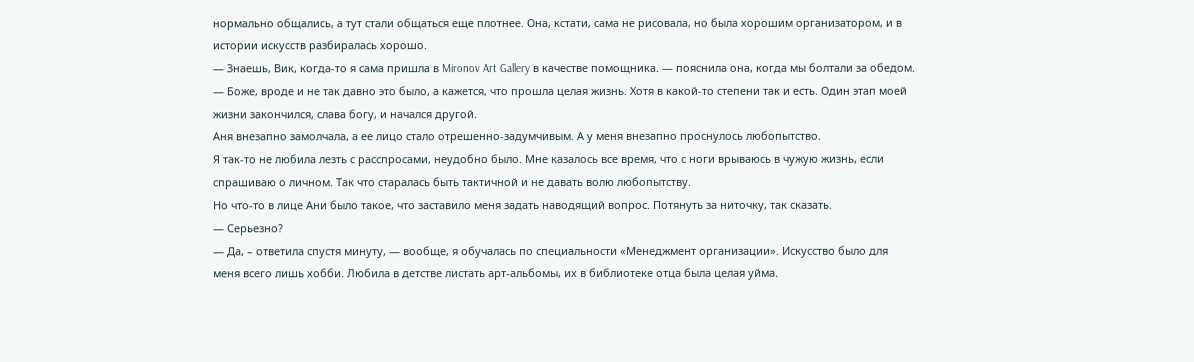нормально общались, а тут стали общаться еще плотнее. Она, кстати, сама не рисовала, но была хорошим организатором, и в истории искусств разбиралась хорошо.
— Знаешь, Вик, когда-то я сама пришла в Mironov Art Gallery в качестве помощника. — пояснила она, когда мы болтали за обедом. — Боже, вроде и не так давно это было, а кажется, что прошла целая жизнь. Хотя в какой-то степени так и есть. Один этап моей жизни закончился, слава богу, и начался другой.
Аня внезапно замолчала, а ее лицо стало отрешенно-задумчивым. А у меня внезапно проснулось любопытство.
Я так-то не любила лезть с расспросами, неудобно было. Мне казалось все время, что с ноги врываюсь в чужую жизнь, если спрашиваю о личном. Так что старалась быть тактичной и не давать волю любопытству.
Но что-то в лице Ани было такое, что заставило меня задать наводящий вопрос. Потянуть за ниточку, так сказать.
— Серьезно?
— Да, – ответила спустя минуту, — вообще, я обучалась по специальности «Менеджмент организации». Искусство было для меня всего лишь хобби. Любила в детстве листать арт-альбомы, их в библиотеке отца была целая уйма.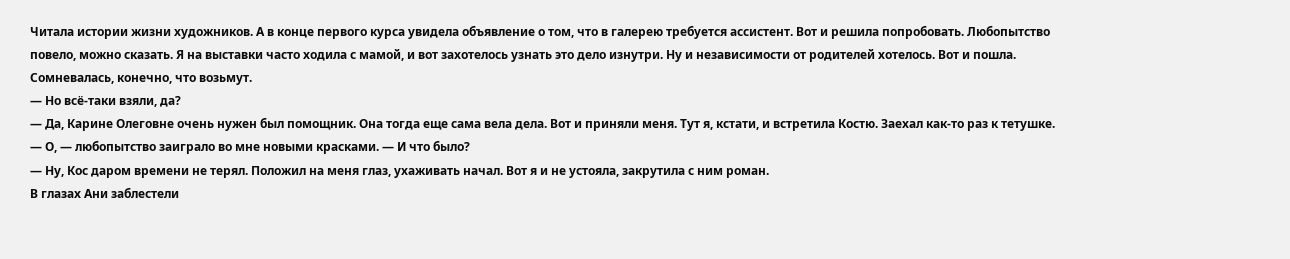Читала истории жизни художников. А в конце первого курса увидела объявление о том, что в галерею требуется ассистент. Вот и решила попробовать. Любопытство повело, можно сказать. Я на выставки часто ходила с мамой, и вот захотелось узнать это дело изнутри. Ну и независимости от родителей хотелось. Вот и пошла. Сомневалась, конечно, что возьмут.
— Но всё-таки взяли, да?
— Да, Карине Олеговне очень нужен был помощник. Она тогда еще сама вела дела. Вот и приняли меня. Тут я, кстати, и встретила Костю. Заехал как-то раз к тетушке.
— О, — любопытство заиграло во мне новыми красками. — И что было?
— Ну, Кос даром времени не терял. Положил на меня глаз, ухаживать начал. Вот я и не устояла, закрутила с ним роман.
В глазах Ани заблестели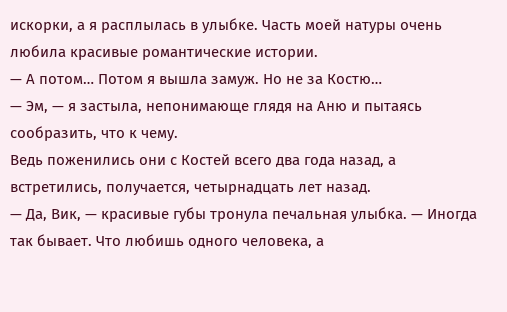искорки, а я расплылась в улыбке. Часть моей натуры очень любила красивые романтические истории.
— А потом… Потом я вышла замуж. Но не за Костю…
— Эм, — я застыла, непонимающе глядя на Аню и пытаясь сообразить, что к чему.
Ведь поженились они с Костей всего два года назад, а встретились, получается, четырнадцать лет назад.
— Да, Вик, — красивые губы тронула печальная улыбка. — Иногда так бывает. Что любишь одного человека, а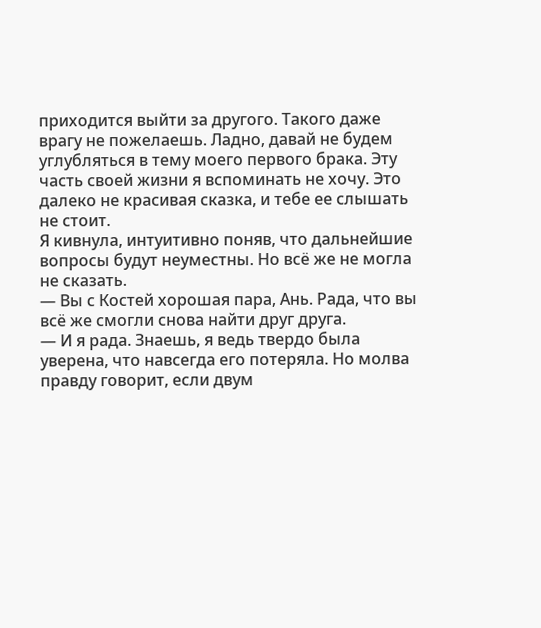приходится выйти за другого. Такого даже врагу не пожелаешь. Ладно, давай не будем углубляться в тему моего первого брака. Эту часть своей жизни я вспоминать не хочу. Это далеко не красивая сказка, и тебе ее слышать не стоит.
Я кивнула, интуитивно поняв, что дальнейшие вопросы будут неуместны. Но всё же не могла не сказать.
— Вы с Костей хорошая пара, Ань. Рада, что вы всё же смогли снова найти друг друга.
— И я рада. Знаешь, я ведь твердо была уверена, что навсегда его потеряла. Но молва правду говорит, если двум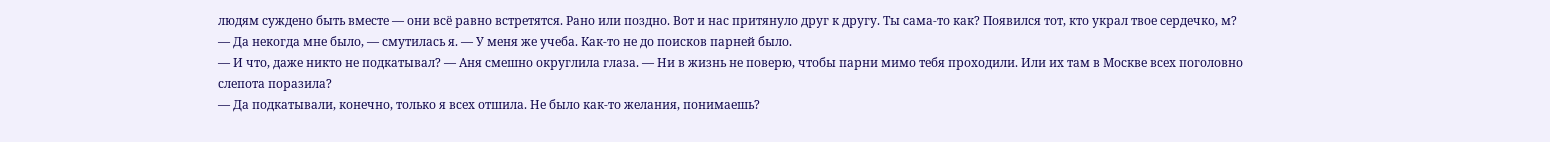людям суждено быть вместе — они всё равно встретятся. Рано или поздно. Вот и нас притянуло друг к другу. Ты сама-то как? Появился тот, кто украл твое сердечко, м?
— Да некогда мне было, — смутилась я. — У меня же учеба. Как-то не до поисков парней было.
— И что, даже никто не подкатывал? — Аня смешно округлила глаза. — Ни в жизнь не поверю, чтобы парни мимо тебя проходили. Или их там в Москве всех поголовно слепота поразила?
— Да подкатывали, конечно, только я всех отшила. Не было как-то желания, понимаешь?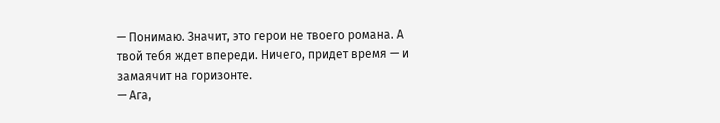— Понимаю. Значит, это герои не твоего романа. А твой тебя ждет впереди. Ничего, придет время — и замаячит на горизонте.
— Ага,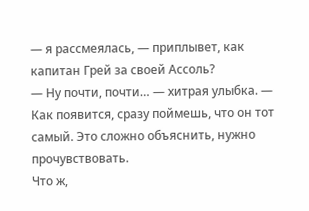— я рассмеялась, — приплывет, как капитан Грей за своей Ассоль?
— Ну почти, почти… — хитрая улыбка. — Как появится, сразу поймешь, что он тот самый. Это сложно объяснить, нужно прочувствовать.
Что ж,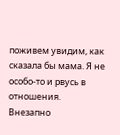поживем увидим, как сказала бы мама. Я не особо-то и рвусь в отношения.
Внезапно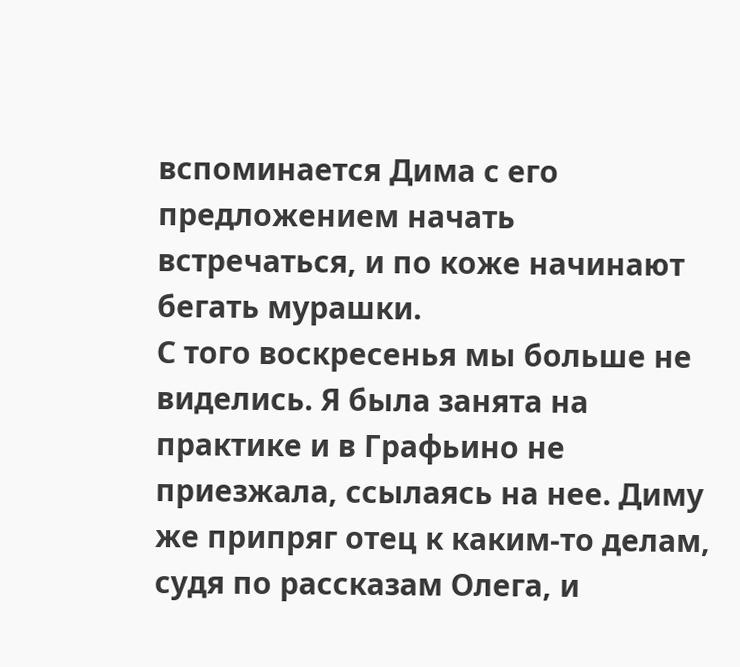вспоминается Дима с его предложением начать встречаться, и по коже начинают бегать мурашки.
С того воскресенья мы больше не виделись. Я была занята на практике и в Графьино не приезжала, ссылаясь на нее. Диму же припряг отец к каким-то делам, судя по рассказам Олега, и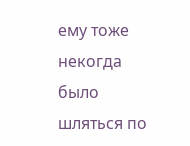ему тоже некогда было шляться по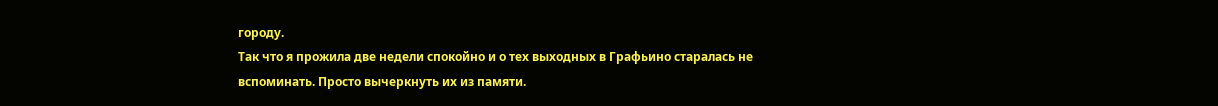городу.
Так что я прожила две недели спокойно и о тех выходных в Графьино старалась не вспоминать. Просто вычеркнуть их из памяти.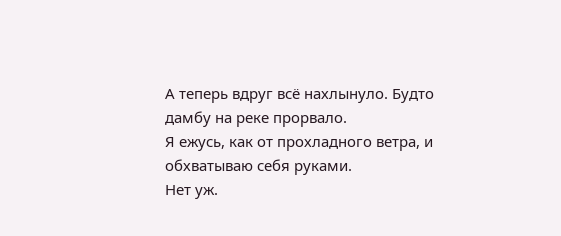А теперь вдруг всё нахлынуло. Будто дамбу на реке прорвало.
Я ежусь, как от прохладного ветра, и обхватываю себя руками.
Нет уж.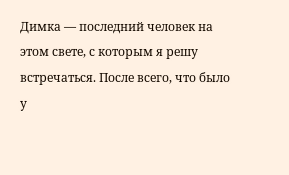Димка — последний человек на этом свете, с которым я решу встречаться. После всего, что было у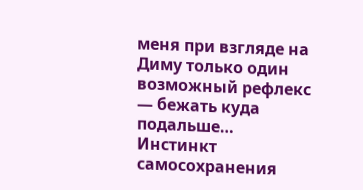меня при взгляде на Диму только один возможный рефлекс — бежать куда подальше…
Инстинкт самосохранения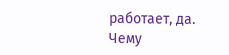работает, да. Чему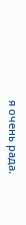я очень рада.